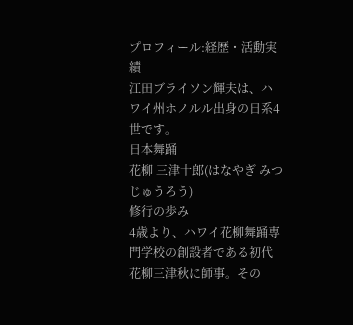プロフィール:経歴・活動実績
江田ブライソン輝夫は、ハワイ州ホノルル出身の日系4世です。
日本舞踊
花柳 三津十郎(はなやぎ みつじゅうろう)
修行の歩み
4歳より、ハワイ花柳舞踊専門学校の創設者である初代 花柳三津秋に師事。その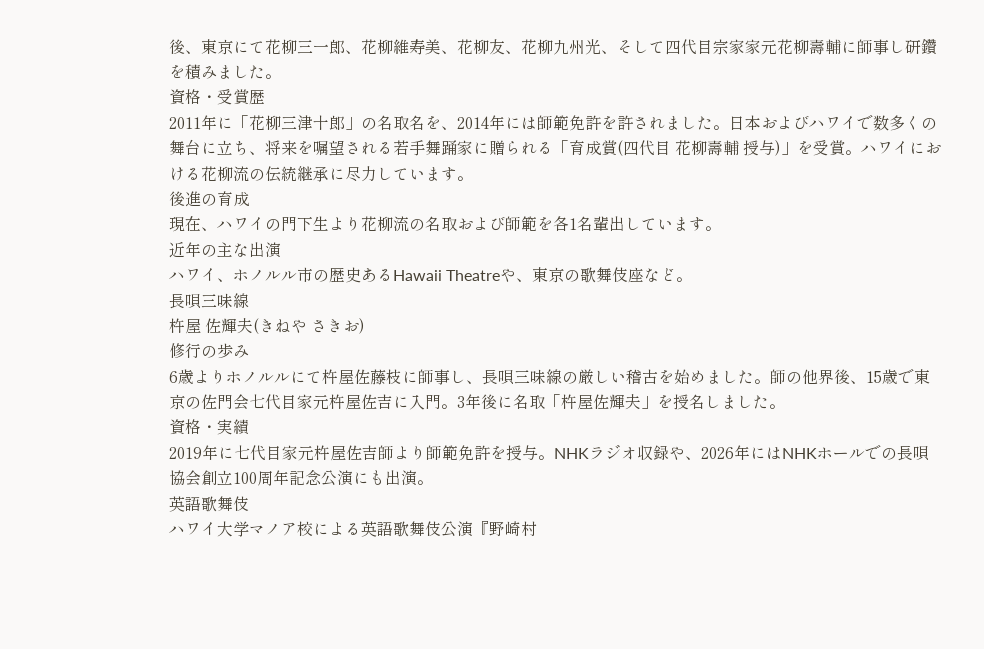後、東京にて花柳三一郎、花柳維寿美、花柳友、花柳九州光、そして四代目宗家家元花柳壽輔に師事し研鑽を積みました。
資格・受賞歴
2011年に「花柳三津十郎」の名取名を、2014年には師範免許を許されました。日本およびハワイで数多くの舞台に立ち、将来を嘱望される若手舞踊家に贈られる「育成賞(四代目 花柳壽輔 授与)」を受賞。ハワイにおける花柳流の伝統継承に尽力しています。
後進の育成
現在、ハワイの門下生より花柳流の名取および師範を各1名輩出しています。
近年の主な出演
ハワイ、ホノルル市の歴史あるHawaii Theatreや、東京の歌舞伎座など。
長唄三味線
杵屋 佐輝夫(きねや さきお)
修行の歩み
6歳よりホノルルにて杵屋佐藤枝に師事し、長唄三味線の厳しい稽古を始めました。師の他界後、15歳で東京の佐門会七代目家元杵屋佐吉に入門。3年後に名取「杵屋佐輝夫」を授名しました。
資格・実績
2019年に七代目家元杵屋佐吉師より師範免許を授与。NHKラジオ収録や、2026年にはNHKホールでの長唄協会創立100周年記念公演にも出演。
英語歌舞伎
ハワイ大学マノア校による英語歌舞伎公演『野崎村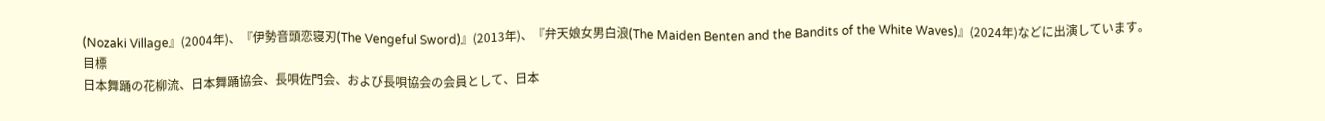(Nozaki Village』(2004年)、『伊勢音頭恋寝刃(The Vengeful Sword)』(2013年)、『弁天娘女男白浪(The Maiden Benten and the Bandits of the White Waves)』(2024年)などに出演しています。
目標
日本舞踊の花柳流、日本舞踊協会、長唄佐門会、および長唄協会の会員として、日本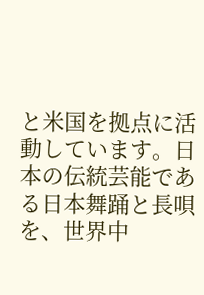と米国を拠点に活動しています。日本の伝統芸能である日本舞踊と長唄を、世界中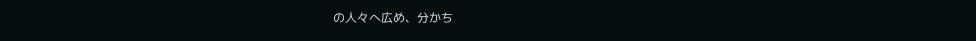の人々へ広め、分かち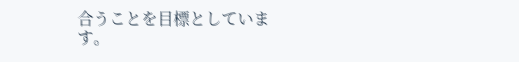合うことを目標としています。